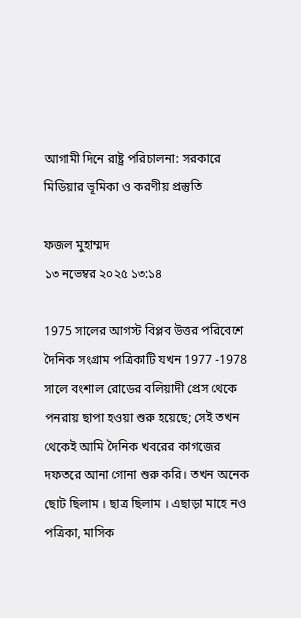আগামী দিনে রাষ্ট্র পরিচালনা: সরকারে মিডিয়ার ভূমিকা ও করণীয় প্রস্তুতি

ফজল মুহাম্মদ
১৩ নভেম্বর ২০২৫ ১৩:১৪

1975 সালের আগস্ট বিপ্লব উত্তর পরিবেশে দৈনিক সংগ্রাম পত্রিকাটি যখন 1977 -1978 সালে বংশাল রোডের বলিয়াদী প্রেস থেকে পনরায় ছাপা হওয়া শুরু হয়েছে; সেই তখন থেকেই আমি দৈনিক খবরের কাগজের দফতরে আনা গোনা শুরু করি। তখন অনেক ছোট ছিলাম । ছাত্র ছিলাম । এছাড়া মাহে নও পত্রিকা, মাসিক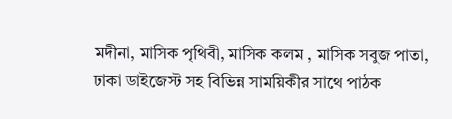মদীনা, মাসিক পৃথিবী, মাসিক কলম , মাসিক সবুজ পাতা, ঢাকা ডাইজেস্ট সহ বিভিন্ন সাময়িকীর সাথে পাঠক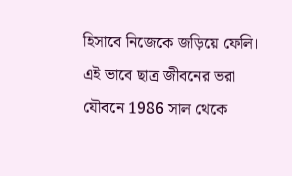হিসাবে নিজেকে জড়িয়ে ফেলি। এই ভাবে ছাত্র জীবনের ভরা যৌবনে 1986 সাল থেকে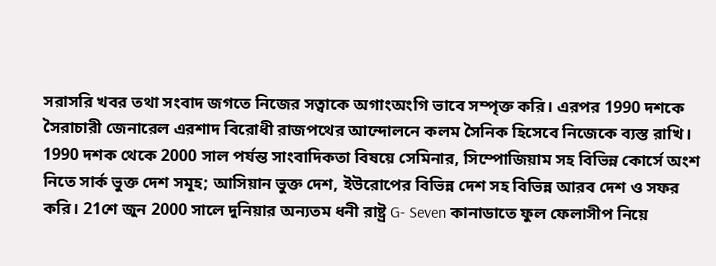সরাসরি খবর তথা সংবাদ জগতে নিজের সত্বাকে অগাংঅংগি ভাবে সম্পৃক্ত করি। এরপর 1990 দশকে সৈরাচারী জেনারেল এরশাদ বিরোধী রাজপথের আন্দোলনে কলম সৈনিক হিসেবে নিজেকে ব্যস্ত রাখি। 1990 দশক থেকে 2000 সাল পর্যন্ত সাংবাদিকতা বিষয়ে সেমিনার, সিম্পোজিয়াম সহ বিভিন্ন কোর্সে অংশ নিতে সার্ক ভুক্ত দেশ সমূহ; আসিয়ান ভুক্ত দেশ, ইউরোপের বিভিন্ন দেশ সহ বিভিন্ন আরব দেশ ও সফর করি। 21শে জুন 2000 সালে দুনিয়ার অন্যতম ধনী রাষ্ট্র G- Seven কানাডাতে ফুল ফেলাসীপ নিয়ে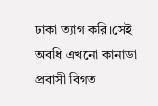ঢাকা ত্যাগ করি।সেই অবধি এখনো কানাডা প্রবাসী বিগত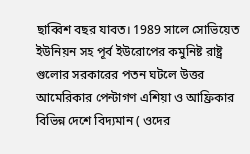ছাব্বিশ বছর যাবত। 1989 সালে সোভিয়েত ইউনিয়ন সহ পূর্ব ইউরোপের কমুনিষ্ট রাষ্ট্র গুলোর সরকারের পতন ঘটলে উত্তর আমেরিকার পেন্টাগণ এশিয়া ও আফ্রিকার বিভিন্ন দেশে বিদ্যমান ( ওদের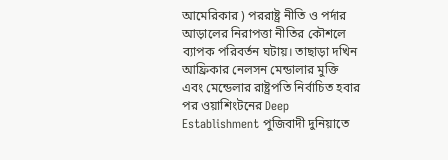আমেরিকার ) পররাষ্ট্র নীতি ও পর্দার আড়ালের নিরাপত্তা নীতির কৌশলে ব্যাপক পরিবর্তন ঘটায়। তাছাড়া দখিন আফ্রিকার নেলসন মেন্ডালার মুক্তি এবং মেন্ডেলার রাষ্ট্রপতি নির্বাচিত হবার পর ওয়াশিংটনের Deep Establishment পুজিবাদী দুনিয়াতে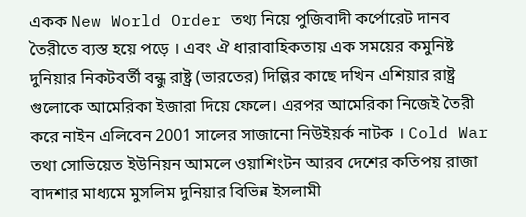একক New World Order তথ্য নিয়ে পুজিবাদী কর্পোরেট দানব তৈরীতে ব্যস্ত হয়ে পড়ে । এবং ঐ ধারাবাহিকতায় এক সময়ের কমুনিষ্ট দুনিয়ার নিকটবর্তী বন্ধু রাষ্ট্র (ভারতের) দিল্লির কাছে দখিন এশিয়ার রাষ্ট্র গুলোকে আমেরিকা ইজারা দিয়ে ফেলে। এরপর আমেরিকা নিজেই তৈরী করে নাইন এলিবেন 2001 সালের সাজানো নিউইয়র্ক নাটক । Cold War তথা সোভিয়েত ইউনিয়ন আমলে ওয়াশিংটন আরব দেশের কতিপয় রাজা বাদশার মাধ্যমে মুসলিম দুনিয়ার বিভিন্ন ইসলামী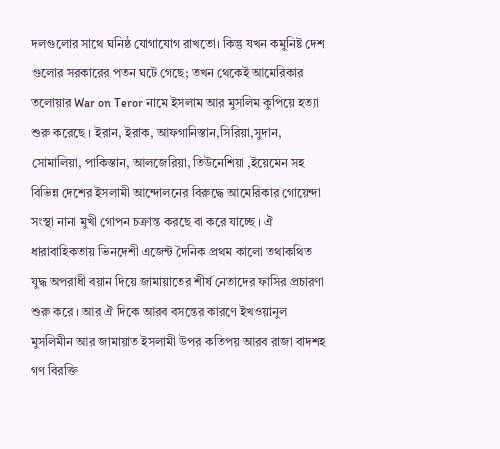দলগুলোর সাথে ঘনিষ্ঠ যোগাযোগ রাখতো। কিন্তু যখন কমুনিষ্ট দেশ গুলোর সরকারের পতন ঘটে গেছে; তখন থেকেই আমেরিকার তলোয়ার War on Teror নামে ইসলাম আর মুসলিম কুপিয়ে হত্যা শুরু করেছে । ইরান, ইরাক, আফগানিস্তান,সিরিয়া,সুদান, সোমালিয়া, পাকিস্তান, আলজেরিয়া, তিউনেশিয়া ,ইয়েমেন সহ বিভিন্ন দেশের ইসলামী আন্দোলনের বিরুদ্ধে আমেরিকার গোয়েন্দা সংস্থা নানা মুখী গোপন চক্রান্ত করছে বা করে যাচ্ছে । ঐ ধারাবাহিকতায় ভিনদেশী এজেন্ট দৈনিক প্রথম কালো তথাকথিত যুদ্ধ অপরাধী বয়ান দিয়ে জামায়াতের শীর্ষ নেতাদের ফাসির প্রচারণা শুরু করে । আর ঐ দিকে আরব বসন্তের কারণে ইখওয়ানুল মুসলিমীন আর জামায়াত ইসলামী উপর কতিপয় আরব রাজা বাদশহ গণ বিরক্তি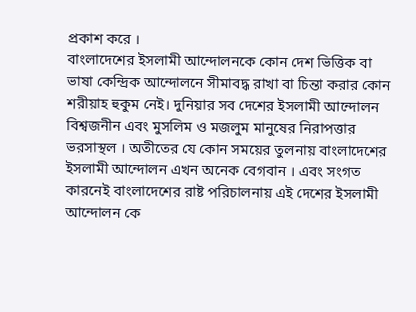প্রকাশ করে ।
বাংলাদেশের ইসলামী আন্দোলনকে কোন দেশ ভিত্তিক বা ভাষা কেন্দ্রিক আন্দোলনে সীমাবদ্ধ রাখা বা চিন্তা করার কোন শরীয়াহ হুকুম নেই। দুনিয়ার সব দেশের ইসলামী আন্দোলন বিশ্বজনীন এবং মুসলিম ও মজলুম মানুষের নিরাপত্তার ভরসাস্থল । অতীতের যে কোন সময়ের তুলনায় বাংলাদেশের ইসলামী আন্দোলন এখন অনেক বেগবান । এবং সংগত কারনেই বাংলাদেশের রাষ্ট পরিচালনায় এই দেশের ইসলামী আন্দোলন কে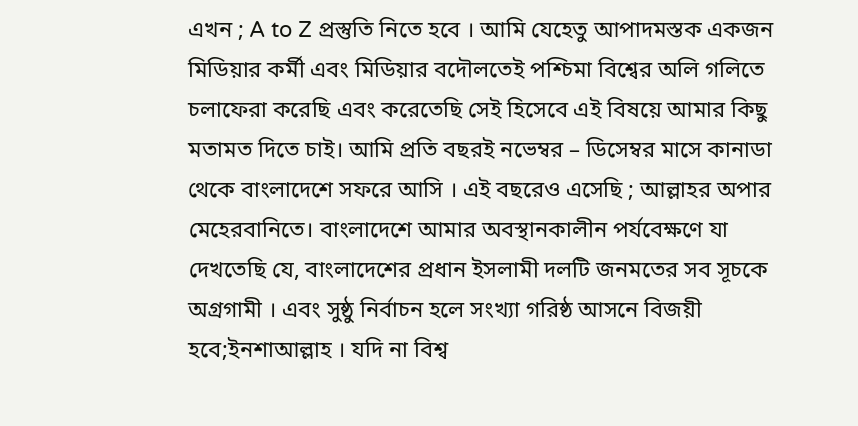এখন ; A to Z প্রস্তুতি নিতে হবে । আমি যেহেতু আপাদমস্তক একজন মিডিয়ার কর্মী এবং মিডিয়ার বদৌলতেই পশ্চিমা বিশ্বের অলি গলিতে চলাফেরা করেছি এবং করেতেছি সেই হিসেবে এই বিষয়ে আমার কিছু মতামত দিতে চাই। আমি প্রতি বছরই নভেম্বর – ডিসেম্বর মাসে কানাডা থেকে বাংলাদেশে সফরে আসি । এই বছরেও এসেছি ; আল্লাহর অপার মেহেরবানিতে। বাংলাদেশে আমার অবস্থানকালীন পর্যবেক্ষণে যা দেখতেছি যে, বাংলাদেশের প্রধান ইসলামী দলটি জনমতের সব সূচকে অগ্রগামী । এবং সুষ্ঠু নির্বাচন হলে সংখ্যা গরিষ্ঠ আসনে বিজয়ী হবে;ইনশাআল্লাহ । যদি না বিশ্ব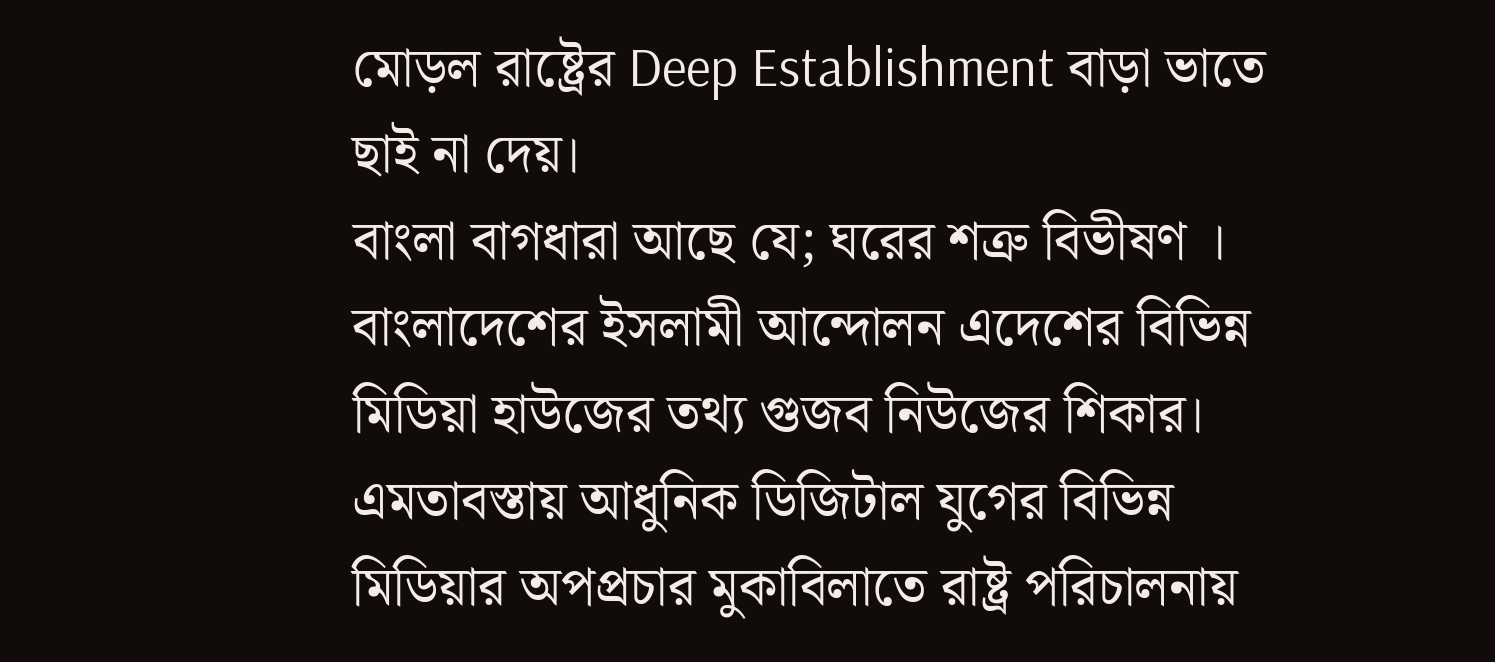মোড়ল রাষ্ট্রের Deep Establishment বাড়া ভাতে ছাই না দেয়।
বাংলা বাগধারা আছে যে; ঘরের শত্রু বিভীষণ । বাংলাদেশের ইসলামী আন্দোলন এদেশের বিভিন্ন মিডিয়া হাউজের তথ্য গুজব নিউজের শিকার। এমতাবস্তায় আধুনিক ডিজিটাল যুগের বিভিন্ন মিডিয়ার অপপ্রচার মুকাবিলাতে রাষ্ট্র পরিচালনায়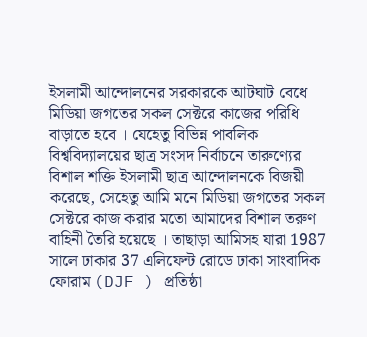ইসলামী আন্দোলনের সরকারকে আটঘাট বেধে মিডিয়া জগতের সকল সেক্টরে কাজের পরিধি বাড়াতে হবে । যেহেতু বিভিন্ন পাবলিক বিশ্ববিদ্যালয়ের ছাত্র সংসদ নির্বাচনে তারুণ্যের বিশাল শক্তি ইসলামী ছাত্র আন্দোলনকে বিজয়ী করেছে, সেহেতু আমি মনে মিডিয়া জগতের সকল সেক্টরে কাজ করার মতো আমাদের বিশাল তরুণ বাহিনী তৈরি হয়েছে । তাছাড়া আমিসহ যারা 1987 সালে ঢাকার 37 এলিফেন্ট রোডে ঢাকা সাংবাদিক ফোরাম (DJF ) প্রতিষ্ঠা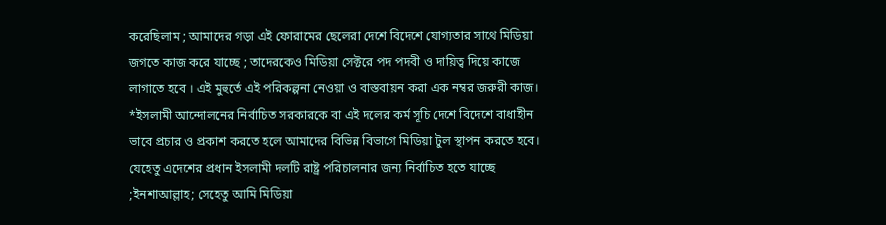করেছিলাম ; আমাদের গড়া এই ফোরামের ছেলেরা দেশে বিদেশে যোগ্যতার সাথে মিডিয়া জগতে কাজ করে যাচ্ছে ; তাদেরকেও মিডিয়া সেক্টরে পদ পদবী ও দায়িত্ব দিয়ে কাজে লাগাতে হবে । এই মুহুর্তে এই পরিকল্পনা নেওয়া ও বাস্তবায়ন করা এক নম্বর জরুরী কাজ।
*ইসলামী আন্দোলনের নির্বাচিত সরকারকে বা এই দলের কর্ম সূচি দেশে বিদেশে বাধাহীন ভাবে প্রচার ও প্রকাশ করতে হলে আমাদের বিভিন্ন বিভাগে মিডিয়া টুল স্থাপন করতে হবে।
যেহেতু এদেশের প্রধান ইসলামী দলটি রাষ্ট্র পরিচালনার জন্য নির্বাচিত হতে যাচ্ছে ;ইনশাআল্লাহ; সেহেতু আমি মিডিয়া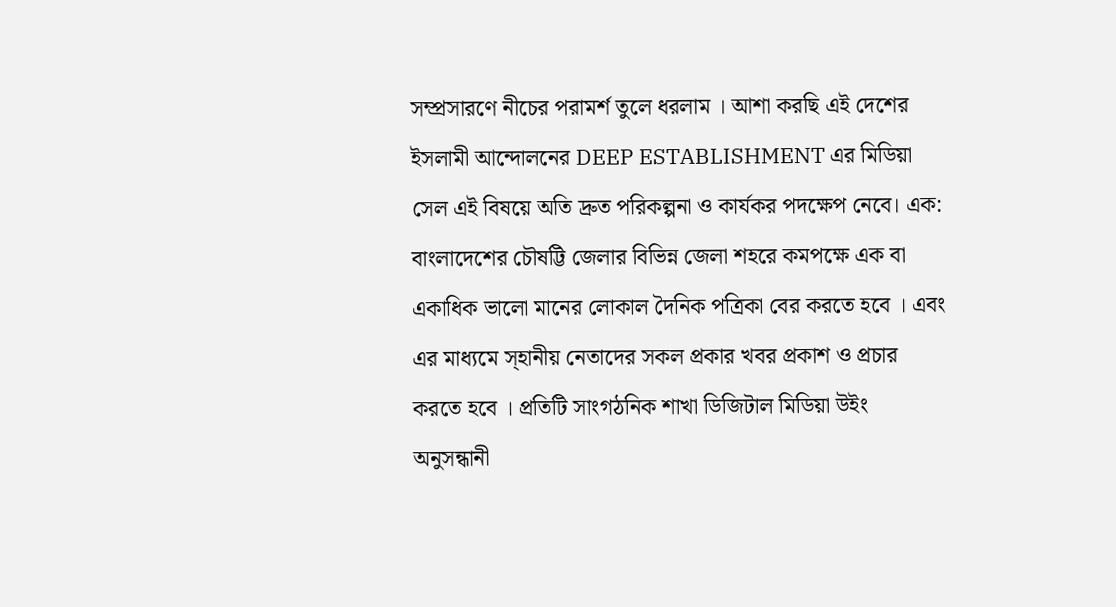সম্প্রসারণে নীচের পরামর্শ তুলে ধরলাম । আশা করছি এই দেশের ইসলামী আন্দোলনের DEEP ESTABLISHMENT এর মিডিয়া সেল এই বিষয়ে অতি দ্রুত পরিকল্পনা ও কার্যকর পদক্ষেপ নেবে। এক: বাংলাদেশের চৌষট্টি জেলার বিভিন্ন জেলা শহরে কমপক্ষে এক বা একাধিক ভালো মানের লোকাল দৈনিক পত্রিকা বের করতে হবে । এবং এর মাধ্যমে স্হানীয় নেতাদের সকল প্রকার খবর প্রকাশ ও প্রচার করতে হবে । প্রতিটি সাংগঠনিক শাখা ডিজিটাল মিডিয়া উইং অনুসন্ধানী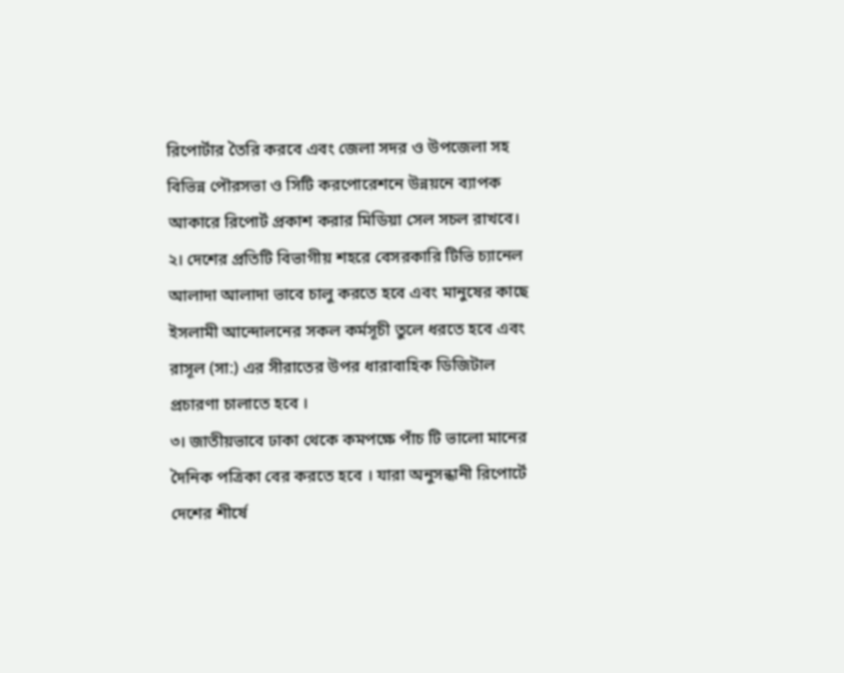রিপোর্টার তৈরি করবে এবং জেলা সদর ও উপজেলা সহ বিভিন্ন পৌরসভা ও সিটি করপোরেশনে উন্নয়নে ব্যাপক আকারে রিপোর্ট প্রকাশ করার মিডিয়া সেল সচল রাখবে।
২। দেশের প্রতিটি বিভাগীয় শহরে বেসরকারি টিভি চ্যানেল আলাদা আলাদা ভাবে চালু করতে হবে এবং মানুষের কাছে ইসলামী আন্দোলনের সকল কর্মসূচী তুলে ধরতে হবে এবং রাসূল (সা:) এর সীরাতের উপর ধারাবাহিক ডিজিটাল প্রচারণা চালাতে হবে ।
৩। জাতীয়ভাবে ঢাকা থেকে কমপক্ষে পাঁচ টি ভালো মানের দৈনিক পত্রিকা বের করতে হবে । যারা অনুসন্ধানী রিপোর্টে দেশের শীর্ষে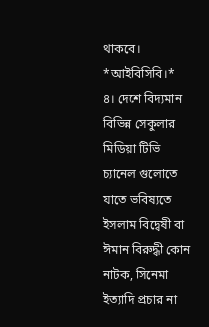থাকবে।
*আইবিসিবি।*
৪। দেশে বিদ্যমান বিভিন্ন সেকুলার মিডিয়া টিভি চ্যানেল গুলোতে যাতে ভবিষ্যতে ইসলাম বিদ্বেষী বা ঈমান বিরুদ্ধী কোন নাটক, সিনেমা ইত্যাদি প্রচার না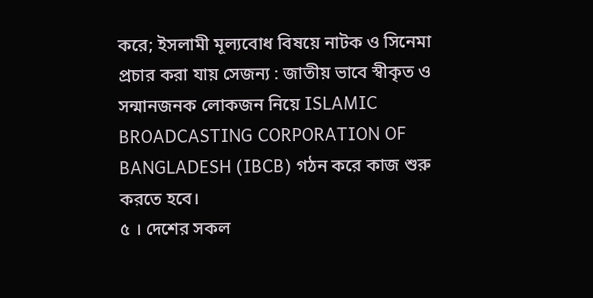করে; ইসলামী মূল্যবোধ বিষয়ে নাটক ও সিনেমা প্রচার করা যায় সেজন্য : জাতীয় ভাবে স্বীকৃত ও সন্মানজনক লোকজন নিয়ে ISLAMIC BROADCASTING CORPORATION OF BANGLADESH (IBCB) গঠন করে কাজ শুরু করতে হবে।
৫ । দেশের সকল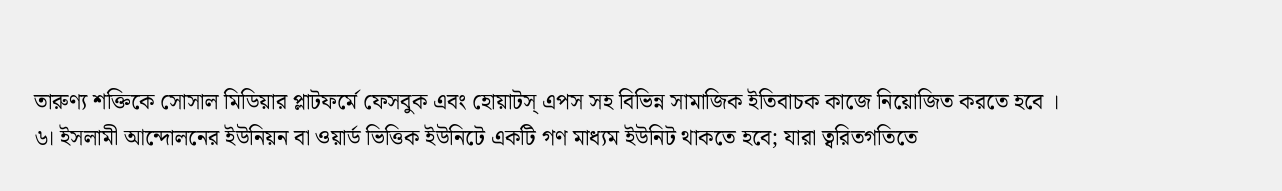তারুণ্য শক্তিকে সোসাল মিডিয়ার প্লাটফর্মে ফেসবুক এবং হোয়াটস্ এপস সহ বিভিন্ন সামাজিক ইতিবাচক কাজে নিয়োজিত করতে হবে ।
৬। ইসলামী আন্দোলনের ইউনিয়ন বা ওয়ার্ড ভিত্তিক ইউনিটে একটি গণ মাধ্যম ইউনিট থাকতে হবে; যারা ত্বরিতগতিতে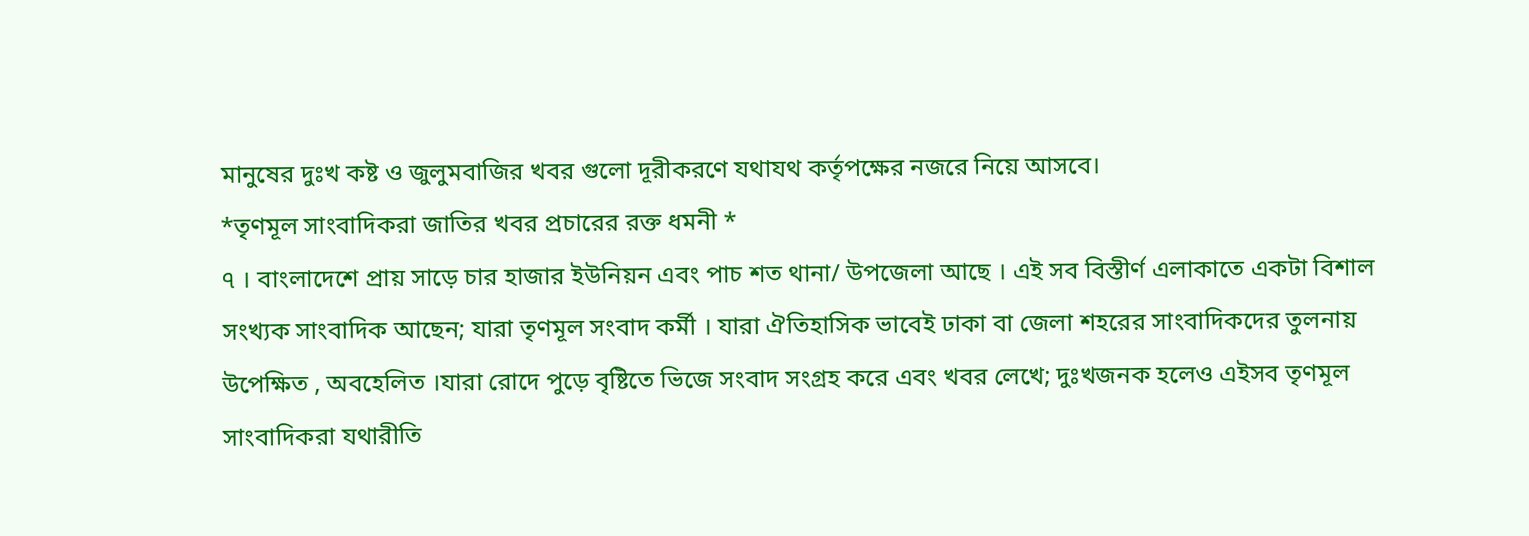মানুষের দুঃখ কষ্ট ও জুলুমবাজির খবর গুলো দূরীকরণে যথাযথ কর্তৃপক্ষের নজরে নিয়ে আসবে।
*তৃণমূল সাংবাদিকরা জাতির খবর প্রচারের রক্ত ধমনী *
৭ । বাংলাদেশে প্রায় সাড়ে চার হাজার ইউনিয়ন এবং পাচ শত থানা/ উপজেলা আছে । এই সব বিস্তীর্ণ এলাকাতে একটা বিশাল সংখ্যক সাংবাদিক আছেন; যারা তৃণমূল সংবাদ কর্মী । যারা ঐতিহাসিক ভাবেই ঢাকা বা জেলা শহরের সাংবাদিকদের তুলনায় উপেক্ষিত , অবহেলিত ।যারা রোদে পুড়ে বৃষ্টিতে ভিজে সংবাদ সংগ্রহ করে এবং খবর লেখে; দুঃখজনক হলেও এইসব তৃণমূল সাংবাদিকরা যথারীতি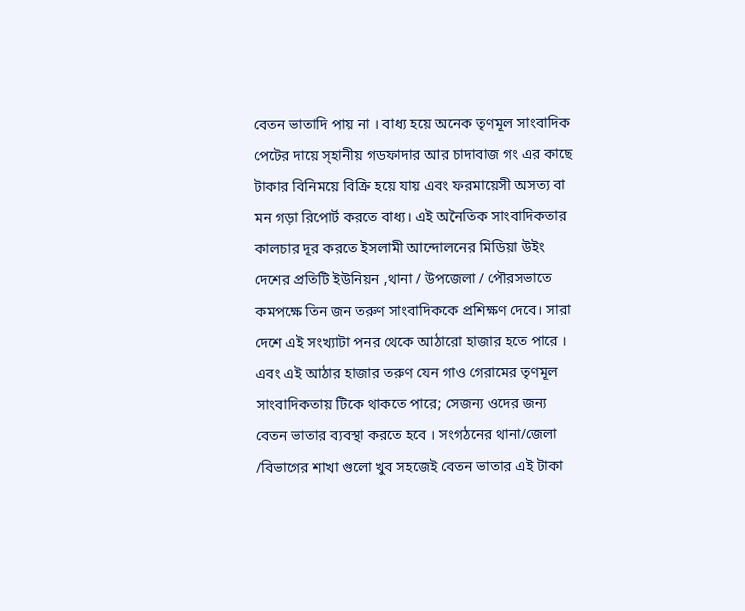বেতন ভাতাদি পায় না । বাধ্য হয়ে অনেক তৃণমূল সাংবাদিক পেটের দায়ে স্হানীয় গডফাদার আর চাদাবাজ গং এর কাছে টাকার বিনিময়ে বিক্রি হয়ে যায় এবং ফরমায়েসী অসত্য বা মন গড়া রিপোর্ট করতে বাধ্য। এই অনৈতিক সাংবাদিকতার কালচার দূর করতে ইসলামী আন্দোলনের মিডিয়া উইং দেশের প্রতিটি ইউনিয়ন ,থানা / উপজেলা / পৌরসভাতে কমপক্ষে তিন জন তরুণ সাংবাদিককে প্রশিক্ষণ দেবে। সারা দেশে এই সংখ্যাটা পনর থেকে আঠারো হাজার হতে পারে । এবং এই আঠার হাজার তরুণ যেন গাও গেরামের তৃণমূল সাংবাদিকতায় টিকে থাকতে পারে; সেজন্য ওদের জন্য বেতন ভাতার ব্যবস্থা করতে হবে । সংগঠনের থানা/জেলা /বিভাগের শাখা গুলো খুব সহজেই বেতন ভাতার এই টাকা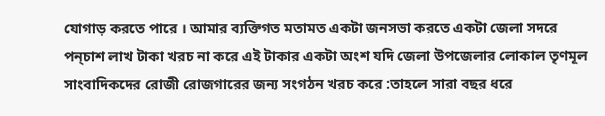যোগাড় করতে পারে । আমার ব্যক্তিগত মতামত একটা জনসভা করতে একটা জেলা সদরে পন্চাশ লাখ টাকা খরচ না করে এই টাকার একটা অংশ যদি জেলা উপজেলার লোকাল তৃণমূল সাংবাদিকদের রোজী রোজগারের জন্য সংগঠন খরচ করে :তাহলে সারা বছর ধরে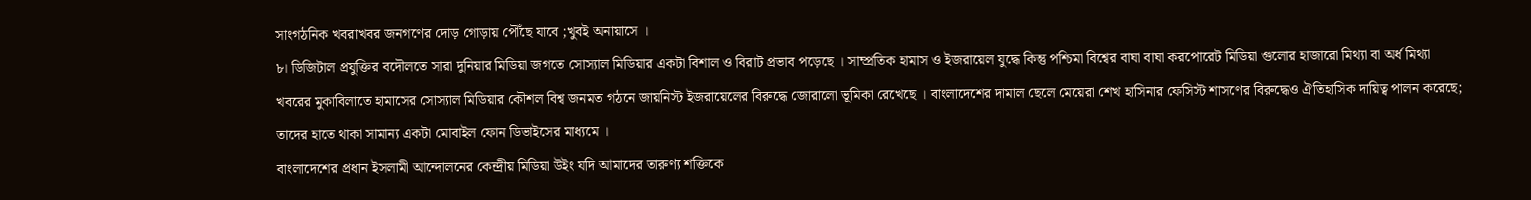সাংগঠনিক খবরাখবর জনগণের দোড় গোড়ায় পৌঁছে যাবে ;খুবই অনায়াসে ।
৮। ডিজিটাল প্রযুক্তির বদৌলতে সারা দুনিয়ার মিডিয়া জগতে সোস্যাল মিডিয়ার একটা বিশাল ও বিরাট প্রভাব পড়েছে । সাম্প্রতিক হামাস ও ইজরায়েল যুদ্ধে কিন্তু পশ্চিমা বিশ্বের বাঘা বাঘা করপোরেট মিডিয়া গুলোর হাজারো মিথ্যা বা অর্ধ মিথ্যা খবরের মুকাবিলাতে হামাসের সোস্যাল মিডিয়ার কৌশল বিশ্ব জনমত গঠনে জায়নিস্ট ইজরায়েলের বিরুদ্ধে জোরালো ভূমিকা রেখেছে । বাংলাদেশের দামাল ছেলে মেয়েরা শেখ হাসিনার ফেসিস্ট শাসণের বিরুদ্ধেও ঐতিহাসিক দায়িত্ব পালন করেছে; তাদের হাতে থাকা সামান্য একটা মোবাইল ফোন ডিভাইসের মাধ্যমে ।
বাংলাদেশের প্রধান ইসলামী আন্দোলনের কেন্দ্রীয় মিডিয়া উইং যদি আমাদের তারুণ্য শক্তিকে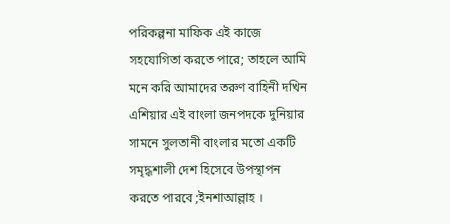পরিকল্পনা মাফিক এই কাজে সহযোগিতা করতে পারে; তাহলে আমি মনে করি আমাদের তরুণ বাহিনী দখিন এশিয়ার এই বাংলা জনপদকে দুনিয়ার সামনে সুলতানী বাংলার মতো একটি সমৃদ্ধশালী দেশ হিসেবে উপস্থাপন করতে পারবে ;ইনশাআল্লাহ ।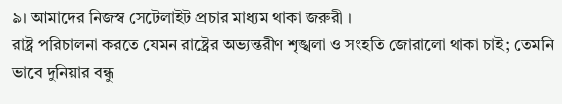৯। আমাদের নিজস্ব সেটেলাইট প্রচার মাধ্যম থাকা জরুরী ।
রাষ্ট্র পরিচালনা করতে যেমন রাষ্ট্রের অভ্যন্তরীণ শৃঙ্খলা ও সংহতি জোরালো থাকা চাই; তেমনি ভাবে দুনিয়ার বন্ধু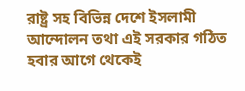রাষ্ট্র সহ বিভিন্ন দেশে ইসলামী আন্দোলন তথা এই সরকার গঠিত হবার আগে থেকেই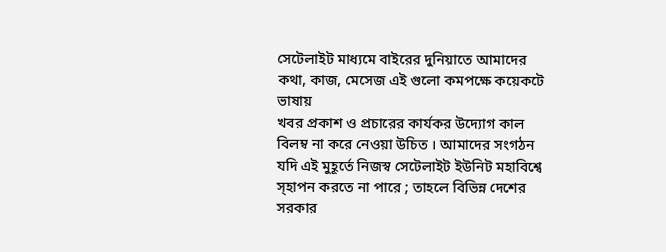সেটেলাইট মাধ্যমে বাইরের দুনিয়াতে আমাদের কথা, কাজ, মেসেজ এই গুলো কমপক্ষে কয়েকটে ভাষায়
খবর প্রকাশ ও প্রচারের কার্যকর উদ্যোগ কাল বিলম্ব না করে নেওয়া উচিত । আমাদের সংগঠন যদি এই মুহূর্তে নিজস্ব সেটেলাইট ইউনিট মহাবিশ্বে স্হাপন করতে না পারে ; তাহলে বিভিন্ন দেশের সরকার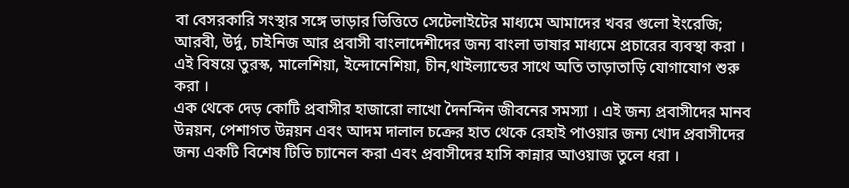বা বেসরকারি সংস্থার সঙ্গে ভাড়ার ভিত্তিতে সেটেলাইটের মাধ্যমে আমাদের খবর গুলো ইংরেজি; আরবী, উর্দু, চাইনিজ আর প্রবাসী বাংলাদেশীদের জন্য বাংলা ভাষার মাধ্যমে প্রচারের ব্যবস্থা করা । এই বিষয়ে তুরস্ক, মালেশিয়া, ইন্দোনেশিয়া, চীন,থাইল্যান্ডের সাথে অতি তাড়াতাড়ি যোগাযোগ শুরু করা ।
এক থেকে দেড় কোটি প্রবাসীর হাজারো লাখো দৈনন্দিন জীবনের সমস্যা । এই জন্য প্রবাসীদের মানব উন্নয়ন, পেশাগত উন্নয়ন এবং আদম দালাল চক্রের হাত থেকে রেহাই পাওয়ার জন্য খোদ প্রবাসীদের জন্য একটি বিশেষ টিভি চ্যানেল করা এবং প্রবাসীদের হাসি কান্নার আওয়াজ তুলে ধরা ।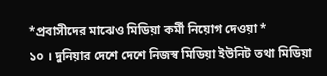*প্রবাসীদের মাঝেও মিডিয়া কর্মী নিয়োগ দেওয়া *
১০ । দুনিয়ার দেশে দেশে নিজস্ব মিডিয়া ইউনিট তথা মিডিয়া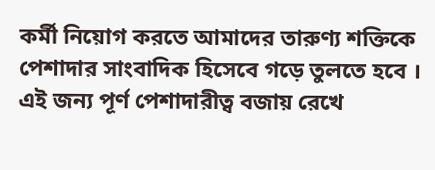কর্মী নিয়োগ করতে আমাদের তারুণ্য শক্তিকে পেশাদার সাংবাদিক হিসেবে গড়ে তুলতে হবে । এই জন্য পূর্ণ পেশাদারীত্ব বজায় রেখে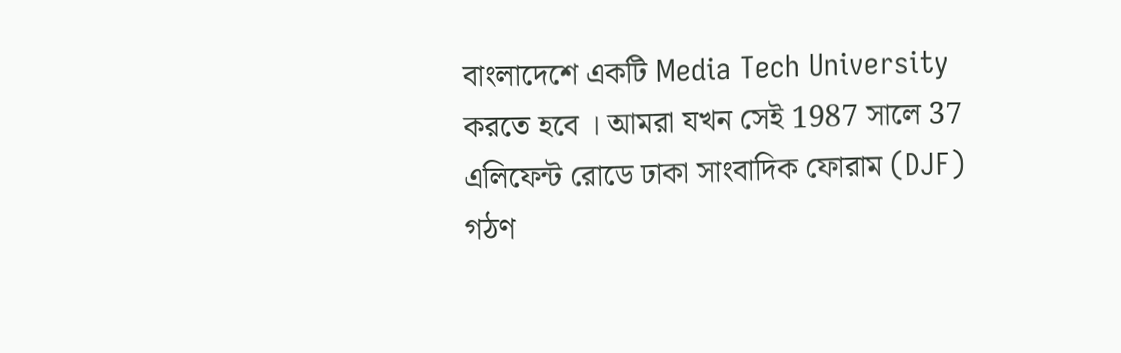বাংলাদেশে একটি Media Tech University করতে হবে । আমরা যখন সেই 1987 সালে 37 এলিফেন্ট রোডে ঢাকা সাংবাদিক ফোরাম (DJF) গঠণ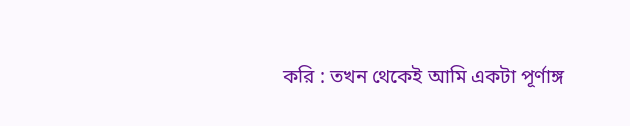করি : তখন থেকেই আমি একটা পূর্ণাঙ্গ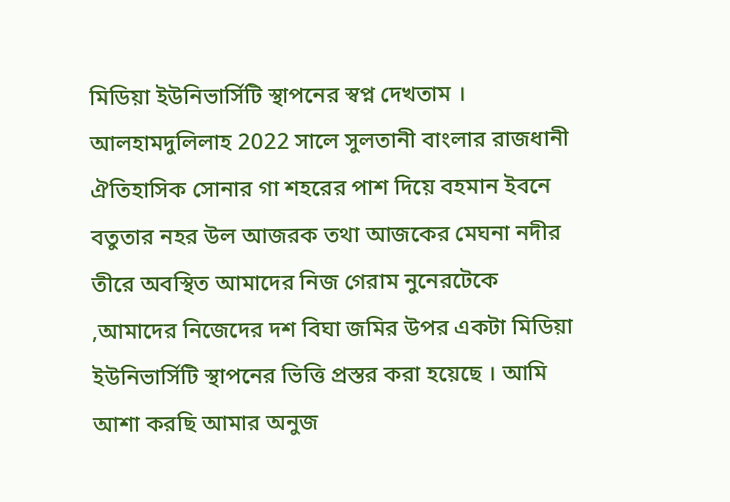মিডিয়া ইউনিভার্সিটি স্থাপনের স্বপ্ন দেখতাম । আলহামদুলিলাহ 2022 সালে সুলতানী বাংলার রাজধানী ঐতিহাসিক সোনার গা শহরের পাশ দিয়ে বহমান ইবনে বতুতার নহর উল আজরক তথা আজকের মেঘনা নদীর তীরে অবস্থিত আমাদের নিজ গেরাম নুনেরটেকে ,আমাদের নিজেদের দশ বিঘা জমির উপর একটা মিডিয়া ইউনিভার্সিটি স্থাপনের ভিত্তি প্রস্তর করা হয়েছে । আমি আশা করছি আমার অনুজ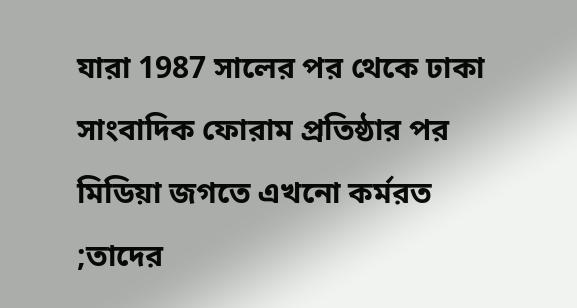যারা 1987 সালের পর থেকে ঢাকা সাংবাদিক ফোরাম প্রতিষ্ঠার পর মিডিয়া জগতে এখনো কর্মরত ;তাদের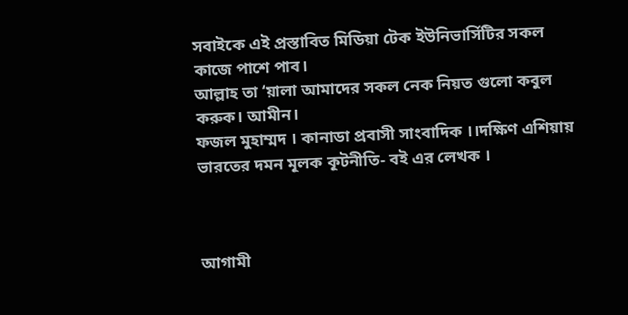সবাইকে এই প্রস্তাবিত মিডিয়া টেক ইউনিভার্সিটির সকল কাজে পাশে পাব।
আল্লাহ তা ‘য়ালা আমাদের সকল নেক নিয়ত গুলো কবুল করুক। আমীন।
ফজল মুহাম্মদ । কানাডা প্রবাসী সাংবাদিক ।।দক্ষিণ এশিয়ায় ভারতের দমন মূলক কূটনীতি- বই এর লেখক ।



আগামী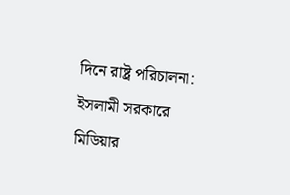দিনে রাষ্ট্র পরিচালনা: ইসলামী সরকারে মিডিয়ার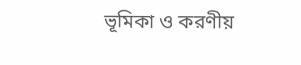ভূমিকা ও করণীয়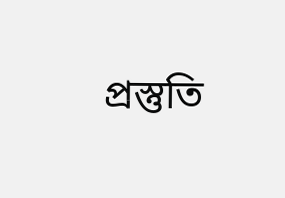প্রস্তুতি